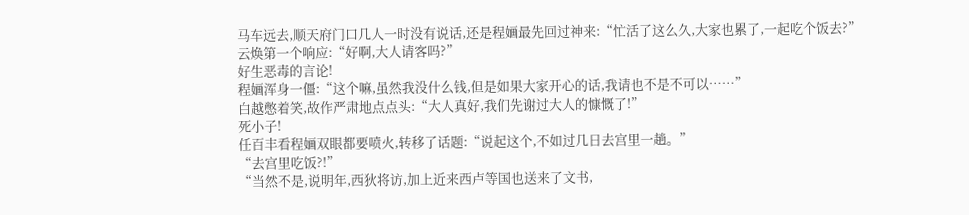马车远去,顺天府门口几人一时没有说话,还是程婳最先回过神来:“忙活了这么久,大家也累了,一起吃个饭去?”
云焕第一个响应:“好啊,大人请客吗?”
好生恶毒的言论!
程婳浑身一僵:“这个嘛,虽然我没什么钱,但是如果大家开心的话,我请也不是不可以……”
白越憋着笑,故作严肃地点点头:“大人真好,我们先谢过大人的慷慨了!”
死小子!
任百丰看程婳双眼都要喷火,转移了话题:“说起这个,不如过几日去宫里一趟。”
“去宫里吃饭?!”
“当然不是,说明年,西狄将访,加上近来西卢等国也送来了文书,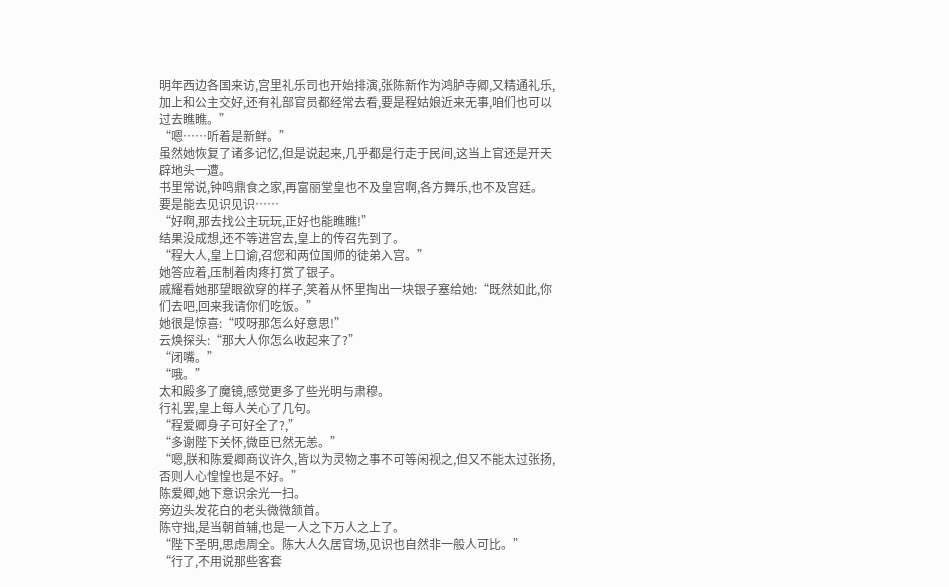明年西边各国来访,宫里礼乐司也开始排演,张陈新作为鸿胪寺卿,又精通礼乐,加上和公主交好,还有礼部官员都经常去看,要是程姑娘近来无事,咱们也可以过去瞧瞧。”
“嗯……听着是新鲜。”
虽然她恢复了诸多记忆,但是说起来,几乎都是行走于民间,这当上官还是开天辟地头一遭。
书里常说,钟鸣鼎食之家,再富丽堂皇也不及皇宫啊,各方舞乐,也不及宫廷。
要是能去见识见识……
“好啊,那去找公主玩玩,正好也能瞧瞧!”
结果没成想,还不等进宫去,皇上的传召先到了。
“程大人,皇上口谕,召您和两位国师的徒弟入宫。”
她答应着,压制着肉疼打赏了银子。
戚耀看她那望眼欲穿的样子,笑着从怀里掏出一块银子塞给她:“既然如此,你们去吧,回来我请你们吃饭。”
她很是惊喜:“哎呀那怎么好意思!”
云焕探头:“那大人你怎么收起来了?”
“闭嘴。”
“哦。”
太和殿多了魔镜,感觉更多了些光明与肃穆。
行礼罢,皇上每人关心了几句。
“程爱卿身子可好全了?,”
“多谢陛下关怀,微臣已然无恙。”
“嗯,朕和陈爱卿商议许久,皆以为灵物之事不可等闲视之,但又不能太过张扬,否则人心惶惶也是不好。”
陈爱卿,她下意识余光一扫。
旁边头发花白的老头微微颔首。
陈守拙,是当朝首辅,也是一人之下万人之上了。
“陛下圣明,思虑周全。陈大人久居官场,见识也自然非一般人可比。”
“行了,不用说那些客套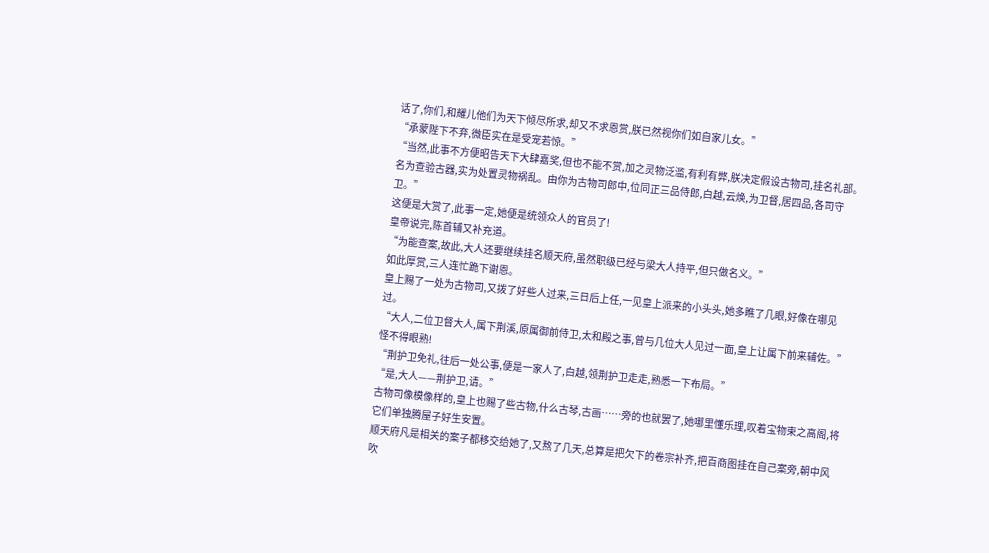话了,你们,和耀儿他们为天下倾尽所求,却又不求恩赏,朕已然视你们如自家儿女。”
“承蒙陛下不弃,微臣实在是受宠若惊。”
“当然,此事不方便昭告天下大肆嘉奖,但也不能不赏,加之灵物泛滥,有利有弊,朕决定假设古物司,挂名礼部。名为查验古器,实为处置灵物祸乱。由你为古物司郎中,位同正三品侍郎,白越,云焕,为卫督,居四品,各司守卫。”
这便是大赏了,此事一定,她便是统领众人的官员了!
皇帝说完,陈首辅又补充道。
“为能查案,故此,大人还要继续挂名顺天府,虽然职级已经与梁大人持平,但只做名义。”
如此厚赏,三人连忙跪下谢恩。
皇上赐了一处为古物司,又拨了好些人过来,三日后上任,一见皇上派来的小头头,她多瞧了几眼,好像在哪见过。
“大人,二位卫督大人,属下荆溪,原属御前侍卫,太和殿之事,曾与几位大人见过一面,皇上让属下前来辅佐。”
怪不得眼熟!
“荆护卫免礼,往后一处公事,便是一家人了,白越,领荆护卫走走,熟悉一下布局。”
“是,大人——荆护卫,请。”
古物司像模像样的,皇上也赐了些古物,什么古琴,古画……旁的也就罢了,她哪里懂乐理,叹着宝物束之高阁,将它们单独腾屋子好生安置。
顺天府凡是相关的案子都移交给她了,又熬了几天,总算是把欠下的卷宗补齐,把百商图挂在自己案旁,朝中风吹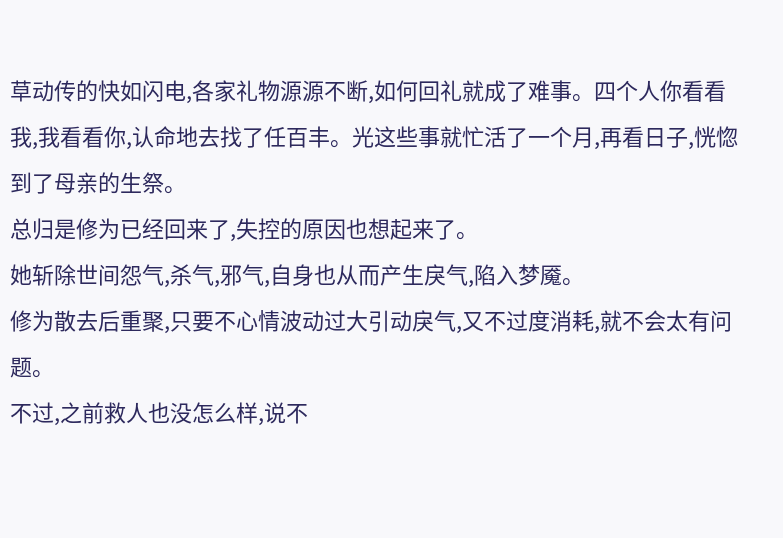草动传的快如闪电,各家礼物源源不断,如何回礼就成了难事。四个人你看看我,我看看你,认命地去找了任百丰。光这些事就忙活了一个月,再看日子,恍惚到了母亲的生祭。
总归是修为已经回来了,失控的原因也想起来了。
她斩除世间怨气,杀气,邪气,自身也从而产生戾气,陷入梦魇。
修为散去后重聚,只要不心情波动过大引动戾气,又不过度消耗,就不会太有问题。
不过,之前救人也没怎么样,说不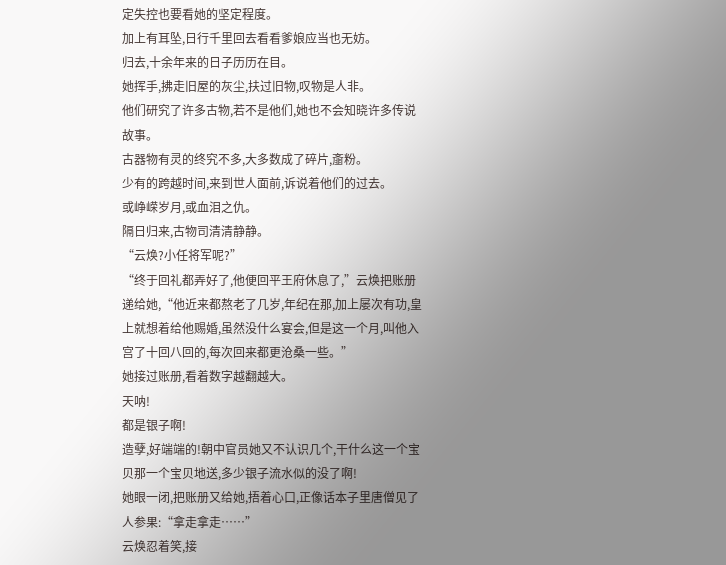定失控也要看她的坚定程度。
加上有耳坠,日行千里回去看看爹娘应当也无妨。
归去,十余年来的日子历历在目。
她挥手,拂走旧屋的灰尘,扶过旧物,叹物是人非。
他们研究了许多古物,若不是他们,她也不会知晓许多传说故事。
古器物有灵的终究不多,大多数成了碎片,齑粉。
少有的跨越时间,来到世人面前,诉说着他们的过去。
或峥嵘岁月,或血泪之仇。
隔日归来,古物司清清静静。
“云焕?小任将军呢?”
“终于回礼都弄好了,他便回平王府休息了,”云焕把账册递给她,“他近来都熬老了几岁,年纪在那,加上屡次有功,皇上就想着给他赐婚,虽然没什么宴会,但是这一个月,叫他入宫了十回八回的,每次回来都更沧桑一些。”
她接过账册,看着数字越翻越大。
天呐!
都是银子啊!
造孽,好端端的!朝中官员她又不认识几个,干什么这一个宝贝那一个宝贝地送,多少银子流水似的没了啊!
她眼一闭,把账册又给她,捂着心口,正像话本子里唐僧见了人参果:“拿走拿走……”
云焕忍着笑,接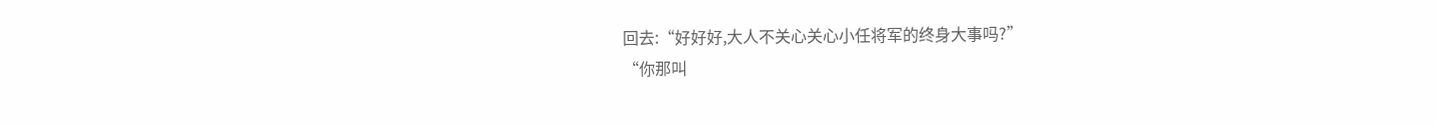回去:“好好好,大人不关心关心小任将军的终身大事吗?”
“你那叫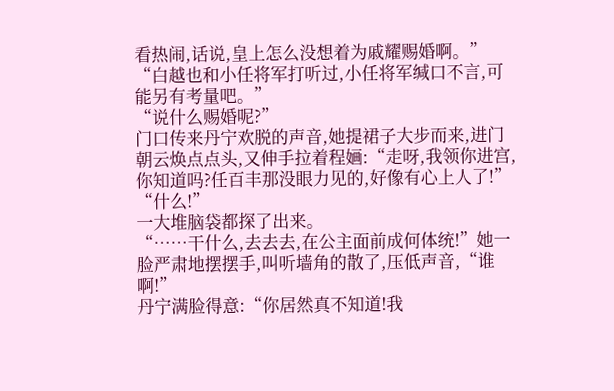看热闹,话说,皇上怎么没想着为戚耀赐婚啊。”
“白越也和小任将军打听过,小任将军缄口不言,可能另有考量吧。”
“说什么赐婚呢?”
门口传来丹宁欢脱的声音,她提裙子大步而来,进门朝云焕点点头,又伸手拉着程婳:“走呀,我领你进宫,你知道吗?任百丰那没眼力见的,好像有心上人了!”
“什么!”
一大堆脑袋都探了出来。
“……干什么,去去去,在公主面前成何体统!”她一脸严肃地摆摆手,叫听墙角的散了,压低声音,“谁啊!”
丹宁满脸得意:“你居然真不知道!我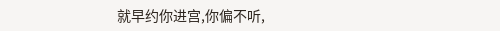就早约你进宫,你偏不听,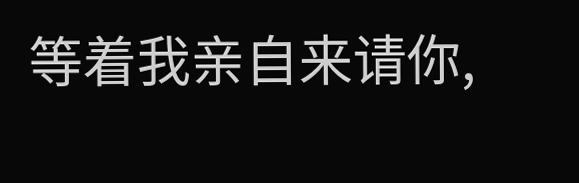等着我亲自来请你,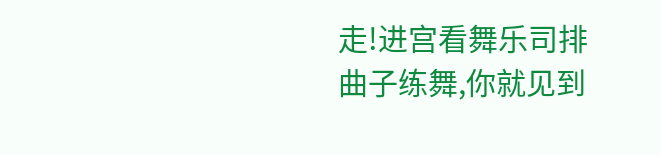走!进宫看舞乐司排曲子练舞,你就见到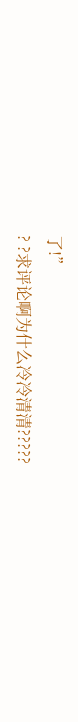了!”
? ?求评论啊为什么冷冷清清?????